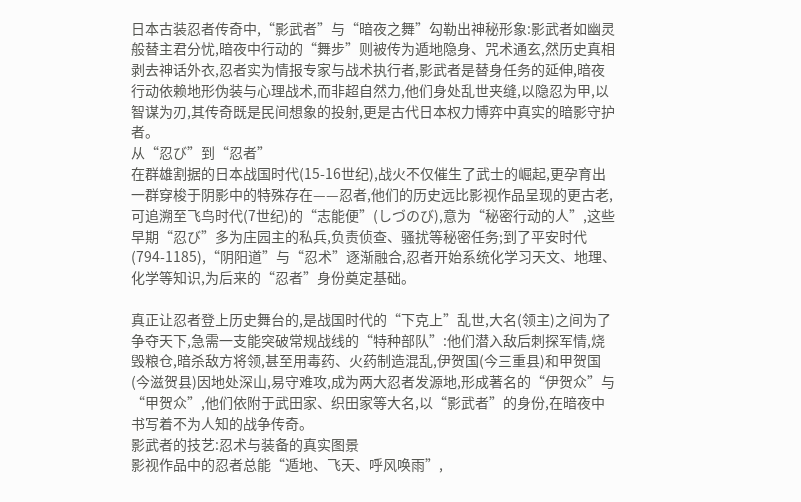日本古装忍者传奇中,“影武者”与“暗夜之舞”勾勒出神秘形象:影武者如幽灵般替主君分忧,暗夜中行动的“舞步”则被传为遁地隐身、咒术通玄,然历史真相剥去神话外衣,忍者实为情报专家与战术执行者,影武者是替身任务的延伸,暗夜行动依赖地形伪装与心理战术,而非超自然力,他们身处乱世夹缝,以隐忍为甲,以智谋为刃,其传奇既是民间想象的投射,更是古代日本权力博弈中真实的暗影守护者。
从“忍び”到“忍者”
在群雄割据的日本战国时代(15-16世纪),战火不仅催生了武士的崛起,更孕育出一群穿梭于阴影中的特殊存在——忍者,他们的历史远比影视作品呈现的更古老,可追溯至飞鸟时代(7世纪)的“志能便”(しづのび),意为“秘密行动的人”,这些早期“忍び”多为庄园主的私兵,负责侦查、骚扰等秘密任务;到了平安时代(794-1185),“阴阳道”与“忍术”逐渐融合,忍者开始系统化学习天文、地理、化学等知识,为后来的“忍者”身份奠定基础。

真正让忍者登上历史舞台的,是战国时代的“下克上”乱世,大名(领主)之间为了争夺天下,急需一支能突破常规战线的“特种部队”:他们潜入敌后刺探军情,烧毁粮仓,暗杀敌方将领,甚至用毒药、火药制造混乱,伊贺国(今三重县)和甲贺国(今滋贺县)因地处深山,易守难攻,成为两大忍者发源地,形成著名的“伊贺众”与“甲贺众”,他们依附于武田家、织田家等大名,以“影武者”的身份,在暗夜中书写着不为人知的战争传奇。
影武者的技艺:忍术与装备的真实图景
影视作品中的忍者总能“遁地、飞天、呼风唤雨”,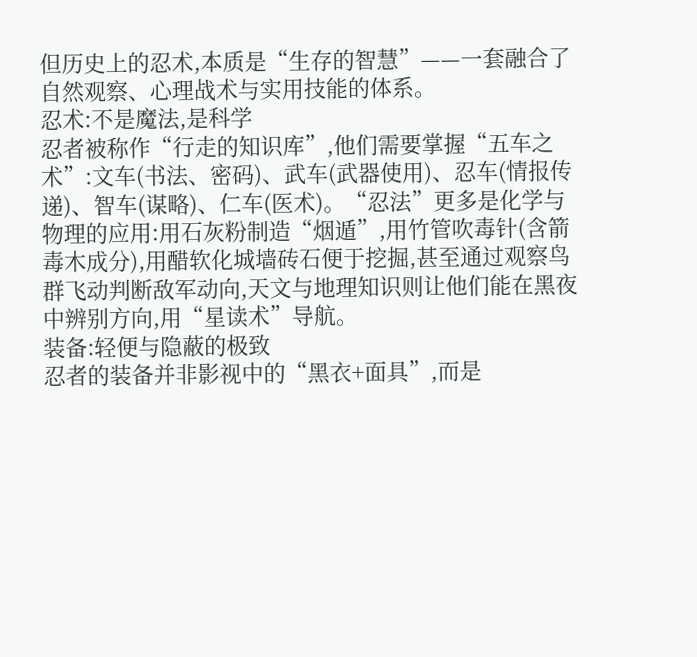但历史上的忍术,本质是“生存的智慧”——一套融合了自然观察、心理战术与实用技能的体系。
忍术:不是魔法,是科学
忍者被称作“行走的知识库”,他们需要掌握“五车之术”:文车(书法、密码)、武车(武器使用)、忍车(情报传递)、智车(谋略)、仁车(医术)。“忍法”更多是化学与物理的应用:用石灰粉制造“烟遁”,用竹管吹毒针(含箭毒木成分),用醋软化城墙砖石便于挖掘,甚至通过观察鸟群飞动判断敌军动向,天文与地理知识则让他们能在黑夜中辨别方向,用“星读术”导航。
装备:轻便与隐蔽的极致
忍者的装备并非影视中的“黑衣+面具”,而是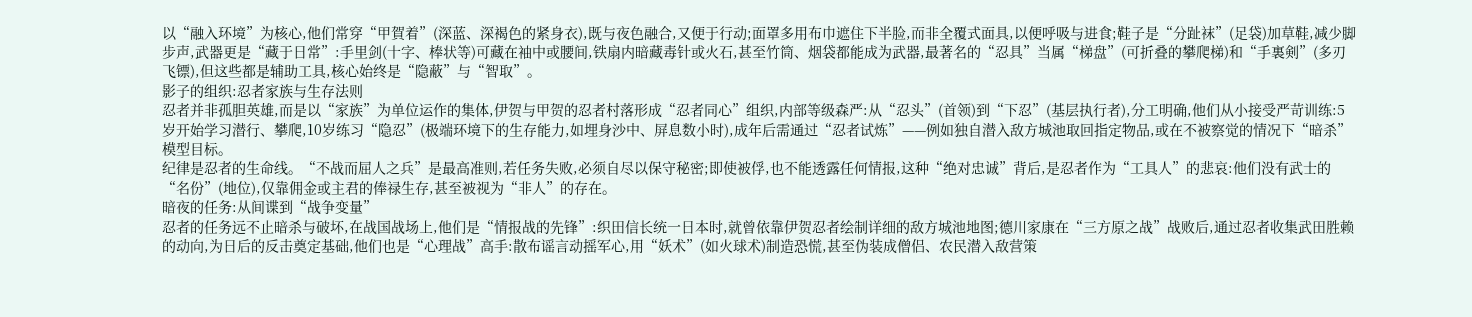以“融入环境”为核心,他们常穿“甲賀着”(深蓝、深褐色的紧身衣),既与夜色融合,又便于行动;面罩多用布巾遮住下半脸,而非全覆式面具,以便呼吸与进食;鞋子是“分趾袜”(足袋)加草鞋,减少脚步声,武器更是“藏于日常”:手里剑(十字、棒状等)可藏在袖中或腰间,铁扇内暗藏毒针或火石,甚至竹筒、烟袋都能成为武器,最著名的“忍具”当属“梯盘”(可折叠的攀爬梯)和“手裏剣”(多刃飞镖),但这些都是辅助工具,核心始终是“隐蔽”与“智取”。
影子的组织:忍者家族与生存法则
忍者并非孤胆英雄,而是以“家族”为单位运作的集体,伊贺与甲贺的忍者村落形成“忍者同心”组织,内部等级森严:从“忍头”(首领)到“下忍”(基层执行者),分工明确,他们从小接受严苛训练:5岁开始学习潜行、攀爬,10岁练习“隐忍”(极端环境下的生存能力,如埋身沙中、屏息数小时),成年后需通过“忍者试炼”——例如独自潜入敌方城池取回指定物品,或在不被察觉的情况下“暗杀”模型目标。
纪律是忍者的生命线。“不战而屈人之兵”是最高准则,若任务失败,必须自尽以保守秘密;即使被俘,也不能透露任何情报,这种“绝对忠诚”背后,是忍者作为“工具人”的悲哀:他们没有武士的“名份”(地位),仅靠佣金或主君的俸禄生存,甚至被视为“非人”的存在。
暗夜的任务:从间谍到“战争变量”
忍者的任务远不止暗杀与破坏,在战国战场上,他们是“情报战的先锋”:织田信长统一日本时,就曾依靠伊贺忍者绘制详细的敌方城池地图;德川家康在“三方原之战”战败后,通过忍者收集武田胜赖的动向,为日后的反击奠定基础,他们也是“心理战”高手:散布谣言动摇军心,用“妖术”(如火球术)制造恐慌,甚至伪装成僧侣、农民潜入敌营策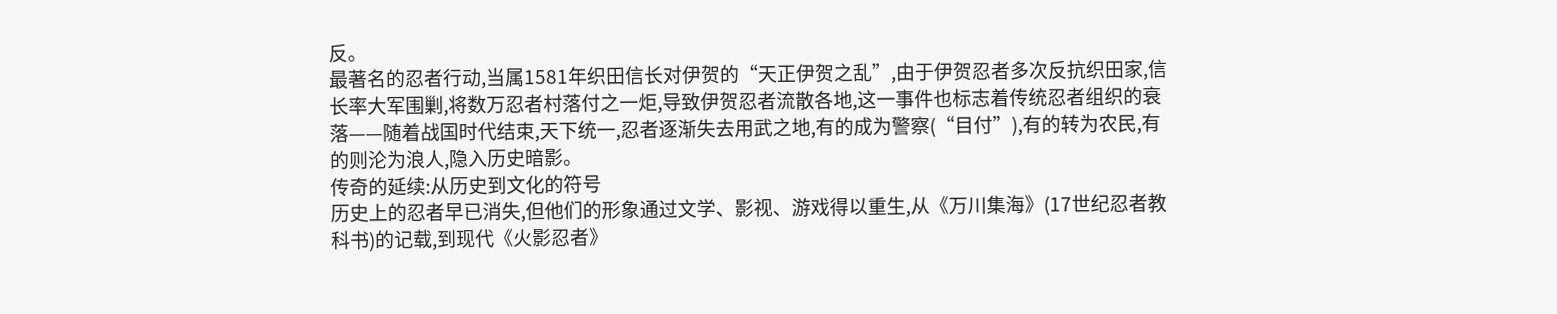反。
最著名的忍者行动,当属1581年织田信长对伊贺的“天正伊贺之乱”,由于伊贺忍者多次反抗织田家,信长率大军围剿,将数万忍者村落付之一炬,导致伊贺忍者流散各地,这一事件也标志着传统忍者组织的衰落——随着战国时代结束,天下统一,忍者逐渐失去用武之地,有的成为警察(“目付”),有的转为农民,有的则沦为浪人,隐入历史暗影。
传奇的延续:从历史到文化的符号
历史上的忍者早已消失,但他们的形象通过文学、影视、游戏得以重生,从《万川集海》(17世纪忍者教科书)的记载,到现代《火影忍者》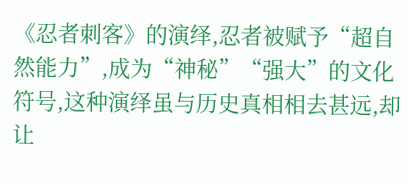《忍者刺客》的演绎,忍者被赋予“超自然能力”,成为“神秘”“强大”的文化符号,这种演绎虽与历史真相相去甚远,却让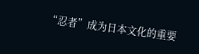“忍者”成为日本文化的重要